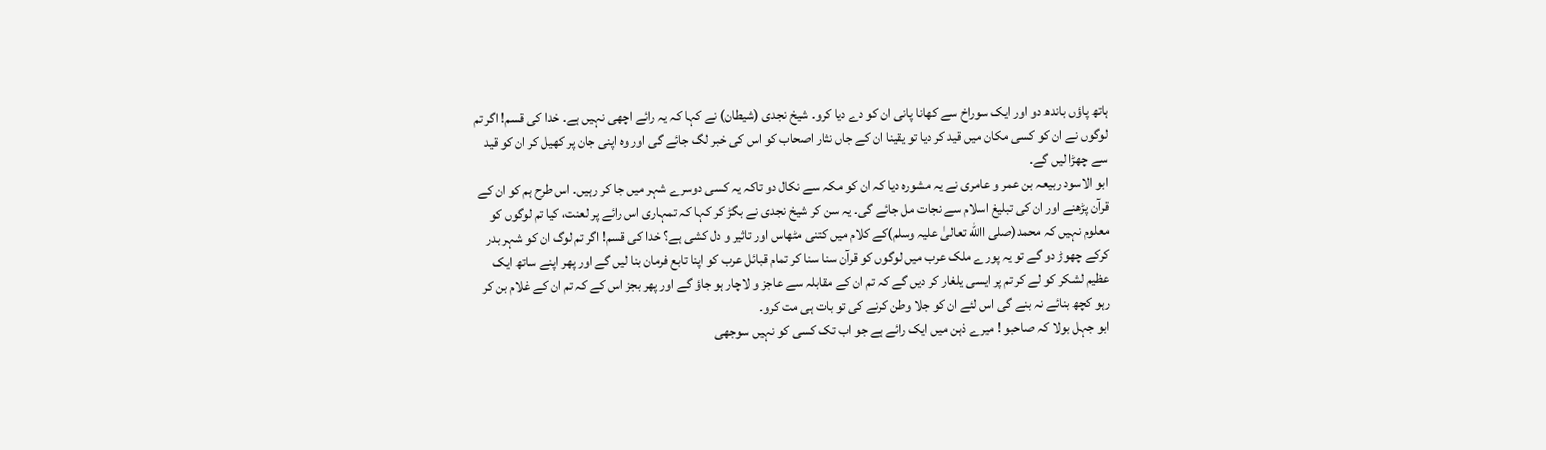ہاتھ پاؤں باندھ دو اور ایک سوراخ سے کھانا پانی ان کو دے دیا کرو۔ شیخ نجدی (شیطان) نے کہا کہ یہ رائے اچھی نہیں ہے۔ خدا کی قسم! اگر تم لوگوں نے ان کو کسی مکان میں قید کر دیا تو یقینا ان کے جاں نثار اصحاب کو اس کی خبر لگ جائے گی اور وہ اپنی جان پر کھیل کر ان کو قید سے چھڑا لیں گے۔
ابو الاسود ربیعہ بن عمر و عامری نے یہ مشورہ دیا کہ ان کو مکہ سے نکال دو تاکہ یہ کسی دوسرے شہر میں جا کر رہیں۔ اس طرح ہم کو ان کے قرآن پڑھنے اور ان کی تبلیغ اسلام سے نجات مل جائے گی۔ یہ سن کر شیخ نجدی نے بگڑ کر کہا کہ تمہاری اس رائے پر لعنت، کیا تم لوگوں کو معلوم نہیں کہ محمد(صلی االله تعالیٰ علیہ وسلم)کے کلام میں کتنی مٹھاس اور تاثیر و دل کشی ہے؟ خدا کی قسم! اگر تم لوگ ان کو شہر بدر کرکے چھوڑ دو گے تو یہ پورے ملک عرب میں لوگوں کو قرآن سنا سنا کر تمام قبائل عرب کو اپنا تابع فرمان بنا لیں گے اور پھر اپنے ساتھ ایک عظیم لشکر کو لے کر تم پر ایسی یلغار کر دیں گے کہ تم ان کے مقابلہ سے عاجز و لاچار ہو جاؤ گے اور پھر بجز اس کے کہ تم ان کے غلام بن کر رہو کچھ بنائے نہ بنے گی اس لئے ان کو جلا وطن کرنے کی تو بات ہی مت کرو۔
ابو جہل بولا کہ صاحبو ! میرے ذہن میں ایک رائے ہے جو اب تک کسی کو نہیں سوجھی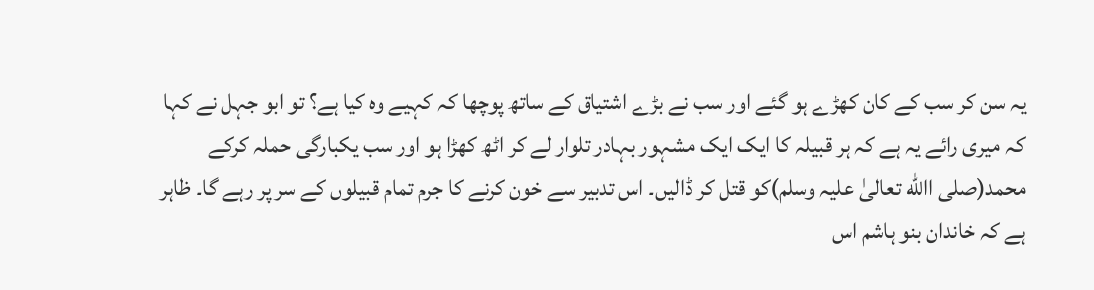یہ سن کر سب کے کان کھڑے ہو گئے اور سب نے بڑے اشتیاق کے ساتھ پوچھا کہ کہیے وہ کیا ہے؟ تو ابو جہل نے کہا کہ میری رائے یہ ہے کہ ہر قبیلہ کا ایک ایک مشہور بہادر تلوار لے کر اٹھ کھڑا ہو اور سب یکبارگی حملہ کرکے محمد(صلی االله تعالیٰ علیہ وسلم)کو قتل کر ڈالیں۔ اس تدبیر سے خون کرنے کا جرم تمام قبیلوں کے سر پر رہے گا۔ ظاہر ہے کہ خاندان بنو ہاشم اس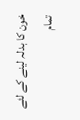خون کا بدلہ لینے کے لئے تمام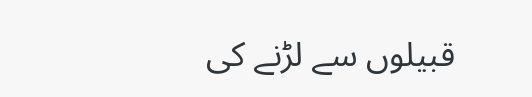قبیلوں سے لڑنے کی